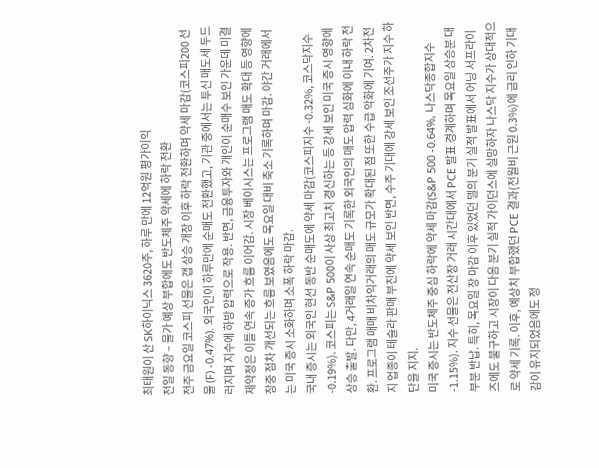최태원이 산 SK하이닉스 3620주, 하루 만에 12억원 평가이익
전일 동향 – 물가 예상 부합에도 반도체주 약세에 하락 전환
전주 금요일 코스피 선물은 갭 상승 개장 이후 하락 전환하며 약세 마감(코스피200 선물 (F) -0.47%). 외국인이 하루만에 순매도 전환했고, 기관 중에서는 투신 매도세 두드러지며 지수에 하방 압력으로 작용. 반면, 금융투자와 개인이 순매수 보인 가운데 미결제약정은 이틀 연속 증가 흐름 이어감. 시장 베이시스는 프로그램 매도 확대 등 영향에 장중 점차 개선되는 흐름 보였음에도 목요일 대비 축소 기록하며 마감. 야간 거래에서는 미국 증시 소화하며 소폭 하락 마감.
국내 증시는 외국인 현선 동반 순매도에 약세 마감(코스피지수 -0.32%, 코스닥지수 -0.19%). 코스피는 S&P 500이 사상 최고치 경신하는 등 강세 보인 미국 증시 영향에 상승 출발. 다만, 4거래일 연속 순매도 기록한 외국인의 매도 압력 심화에 이내 하락 전환. 프로그램 매매 비차익거래의 매도 규모가 확대된 점 또한 수급 악화에 기여. 2차전지 업종이 테슬라 판매 부진에 약세 보인 반면, 수주 기대에 강세 보인 조선주가 지수 하단을 지지.
미국 증시는 반도체주 중심 하락에 약세 마감(S&P 500 -0.64%, 나스닥종합지수 -1.15%). 지수 선물은 전산장 거래 시간대에서 PCE 발표 경계하며 목요일 상승분 대부분 반납. 특히, 목요일 장 마감 이후 있었던 델의 분기 실적 발표에서 어닝 서프라이즈에도 불구하고 시장이 다음 분기 실적 가이던스에 실망하자 나스닥 지수가 상대적으로 약세 기록. 이후, 예상치 부합했던 PCE 결과(전월비 근원 0.3%)에 금리 인하 기대감이 유지되었음에도 정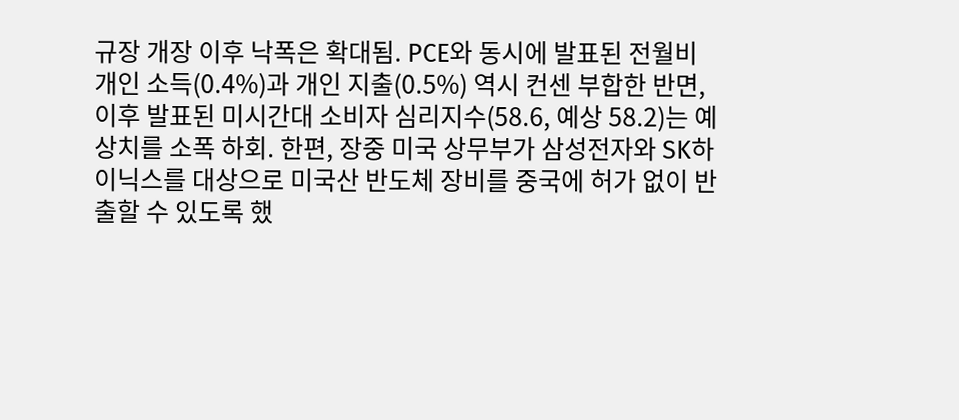규장 개장 이후 낙폭은 확대됨. PCE와 동시에 발표된 전월비 개인 소득(0.4%)과 개인 지출(0.5%) 역시 컨센 부합한 반면, 이후 발표된 미시간대 소비자 심리지수(58.6, 예상 58.2)는 예상치를 소폭 하회. 한편, 장중 미국 상무부가 삼성전자와 SK하이닉스를 대상으로 미국산 반도체 장비를 중국에 허가 없이 반출할 수 있도록 했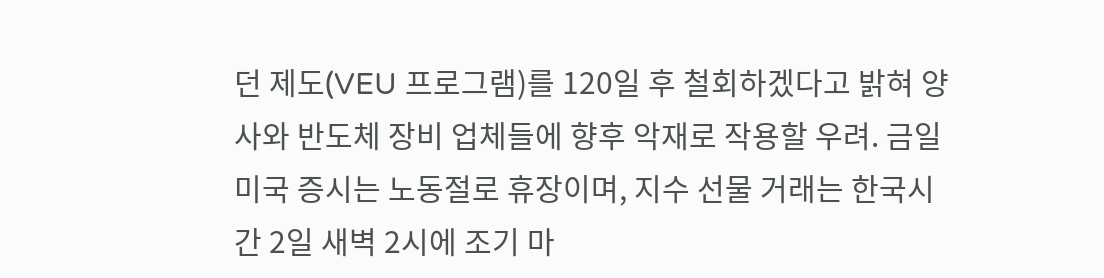던 제도(VEU 프로그램)를 120일 후 철회하겠다고 밝혀 양사와 반도체 장비 업체들에 향후 악재로 작용할 우려. 금일 미국 증시는 노동절로 휴장이며, 지수 선물 거래는 한국시간 2일 새벽 2시에 조기 마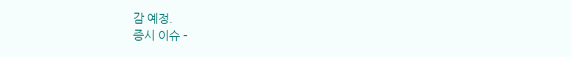감 예정.
증시 이슈 –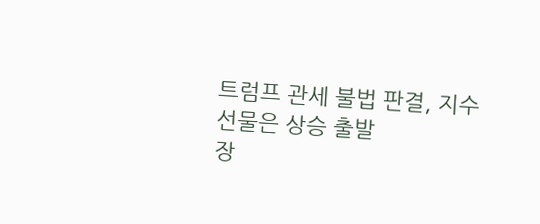트럼프 관세 불법 판결, 지수 선물은 상승 출발
장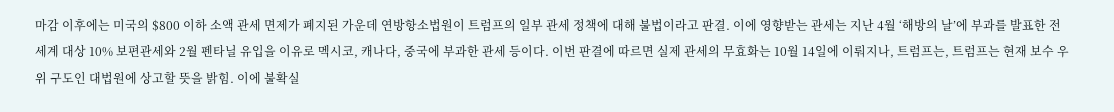마감 이후에는 미국의 $800 이하 소액 관세 면제가 폐지된 가운데 연방항소법원이 트럼프의 일부 관세 정책에 대해 불법이라고 판결. 이에 영향받는 관세는 지난 4월 ‘해방의 날’에 부과를 발표한 전세계 대상 10% 보편관세와 2월 펜타닐 유입을 이유로 멕시코, 캐나다, 중국에 부과한 관세 등이다. 이번 판결에 따르면 실제 관세의 무효화는 10월 14일에 이뤄지나, 트럼프는, 트럼프는 현재 보수 우위 구도인 대법원에 상고할 뜻을 밝힘. 이에 불확실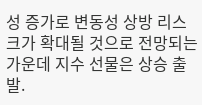성 증가로 변동성 상방 리스크가 확대될 것으로 전망되는 가운데 지수 선물은 상승 출발.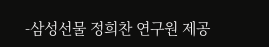-삼성선물 정희찬 연구원 제공